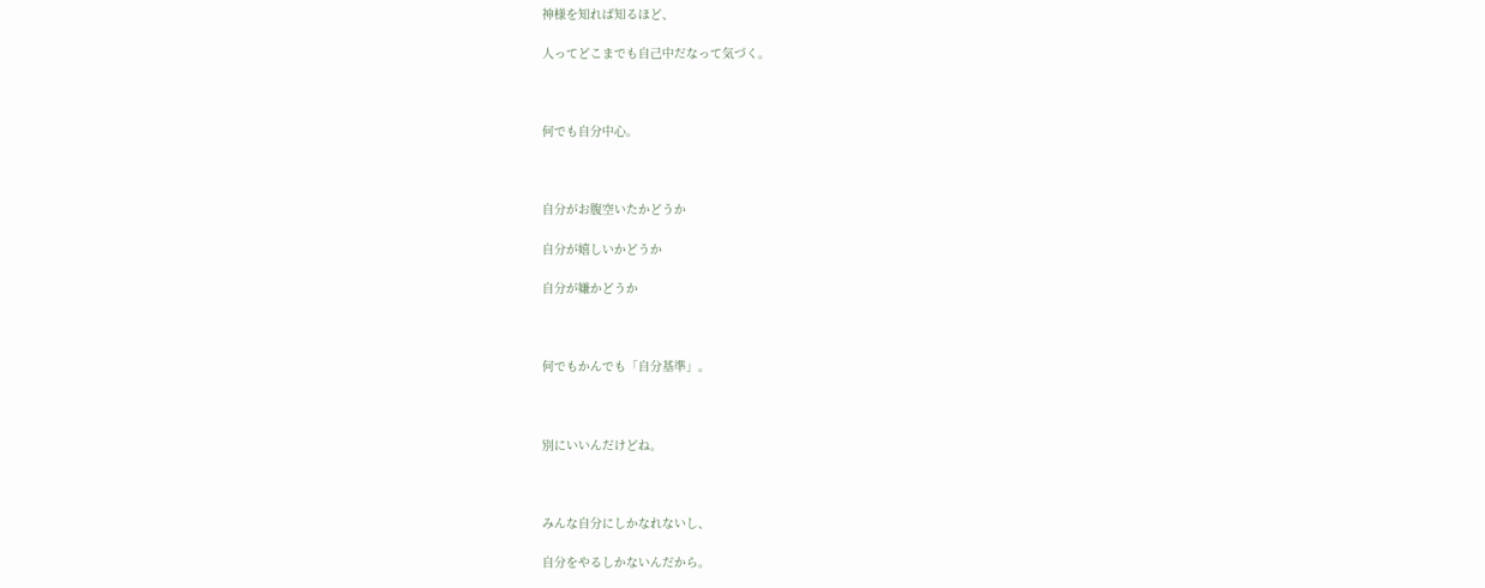神様を知れば知るほど、

人ってどこまでも自己中だなって気づく。



何でも自分中心。



自分がお腹空いたかどうか

自分が嬉しいかどうか

自分が嫌かどうか



何でもかんでも「自分基準」。



別にいいんだけどね。



みんな自分にしかなれないし、

自分をやるしかないんだから。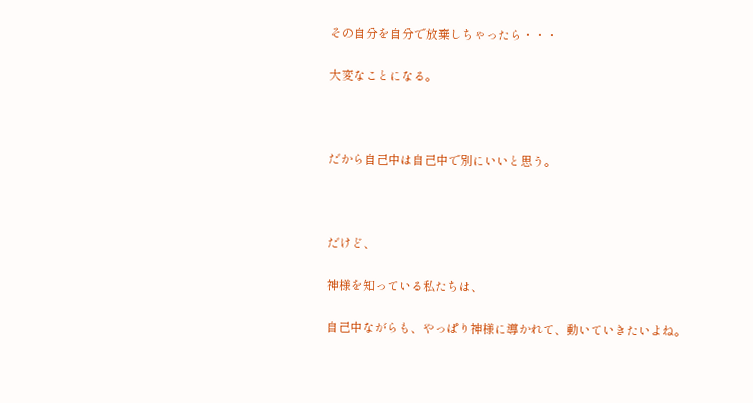その自分を自分で放棄しちゃったら・・・

大変なことになる。



だから自己中は自己中で別にいいと思う。



だけど、

神様を知っている私たちは、

自己中ながらも、やっぱり神様に導かれて、動いていきたいよね。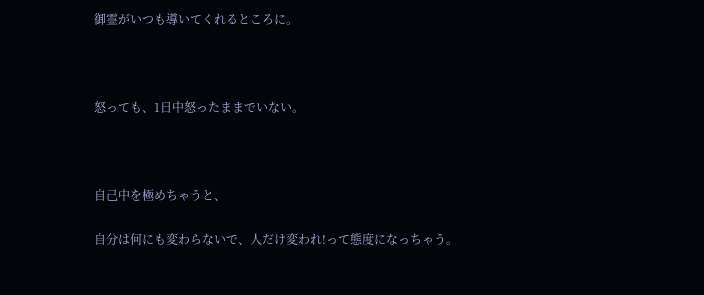御霊がいつも導いてくれるところに。



怒っても、1日中怒ったままでいない。



自己中を極めちゃうと、

自分は何にも変わらないで、人だけ変われ!って態度になっちゃう。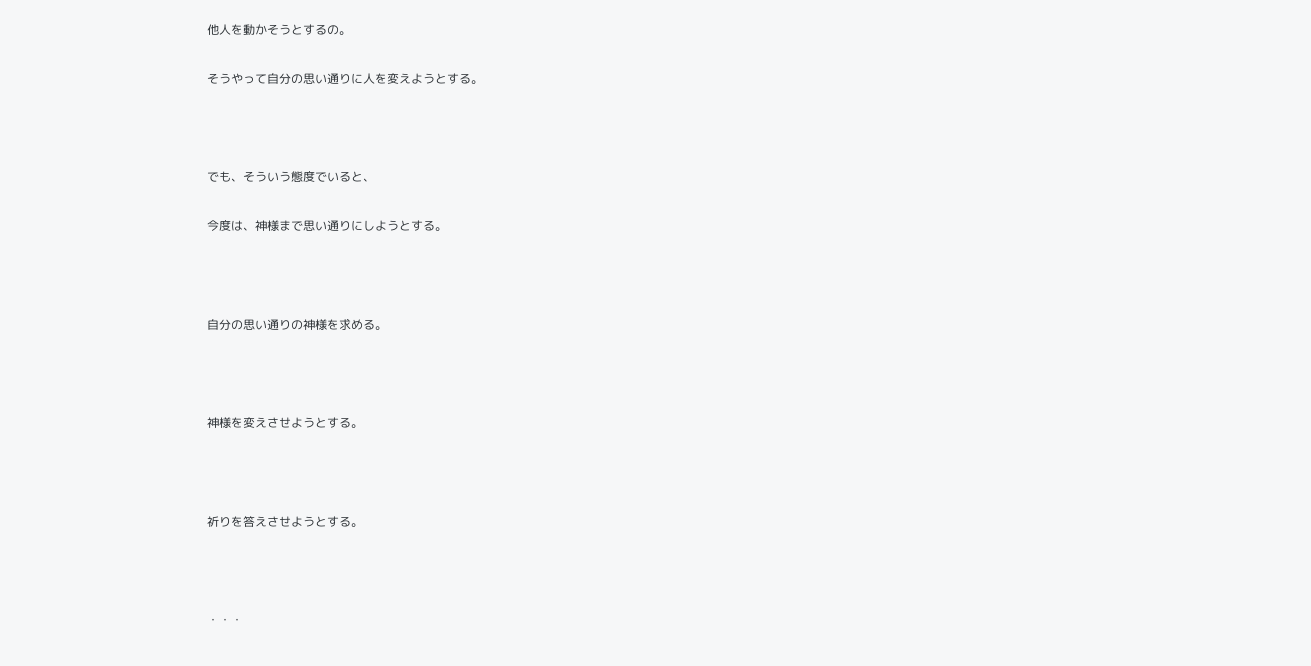他人を動かそうとするの。

そうやって自分の思い通りに人を変えようとする。



でも、そういう態度でいると、

今度は、神様まで思い通りにしようとする。



自分の思い通りの神様を求める。



神様を変えさせようとする。



祈りを答えさせようとする。



・・・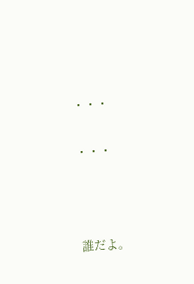・・・

・・・



誰だよ。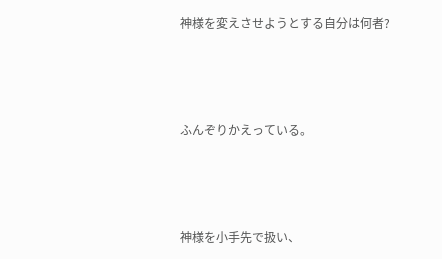神様を変えさせようとする自分は何者?



ふんぞりかえっている。



神様を小手先で扱い、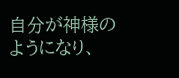自分が神様のようになり、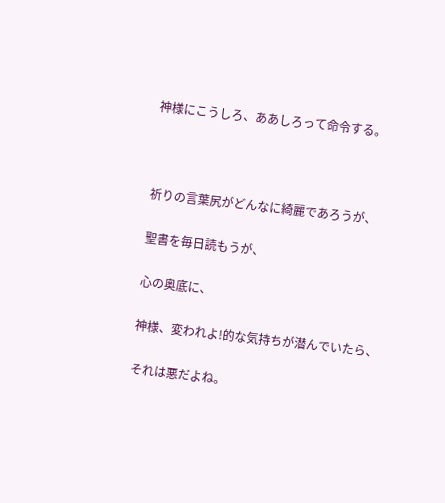神様にこうしろ、ああしろって命令する。



祈りの言葉尻がどんなに綺麗であろうが、

聖書を毎日読もうが、

心の奥底に、

神様、変われよ!的な気持ちが潜んでいたら、

それは悪だよね。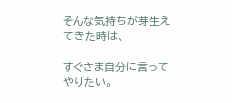そんな気持ちが芽生えてきた時は、

すぐさま自分に言ってやりたい。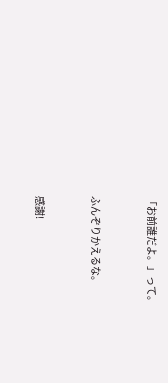「お前誰だよ。」って。



ふんぞりかえるな。



感謝!